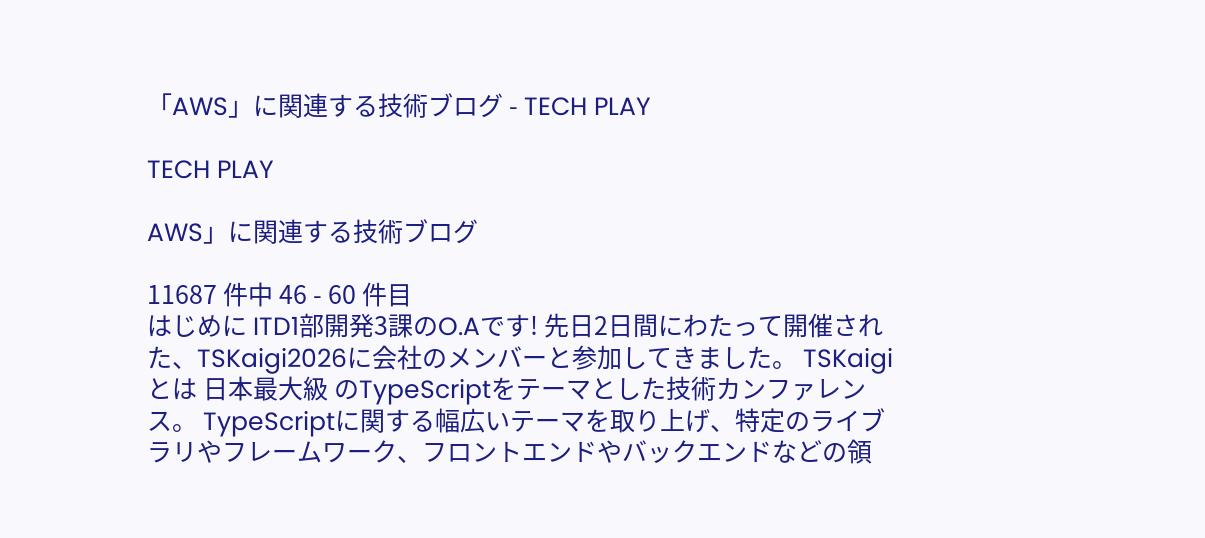「AWS」に関連する技術ブログ - TECH PLAY

TECH PLAY

AWS」に関連する技術ブログ

11687 件中 46 - 60 件目
はじめに ITD1部開発3課のO.Aです! 先日2日間にわたって開催された、TSKaigi2026に会社のメンバーと参加してきました。 TSKaigiとは 日本最大級 のTypeScriptをテーマとした技術カンファレンス。 TypeScriptに関する幅広いテーマを取り上げ、特定のライブラリやフレームワーク、フロントエンドやバックエンドなどの領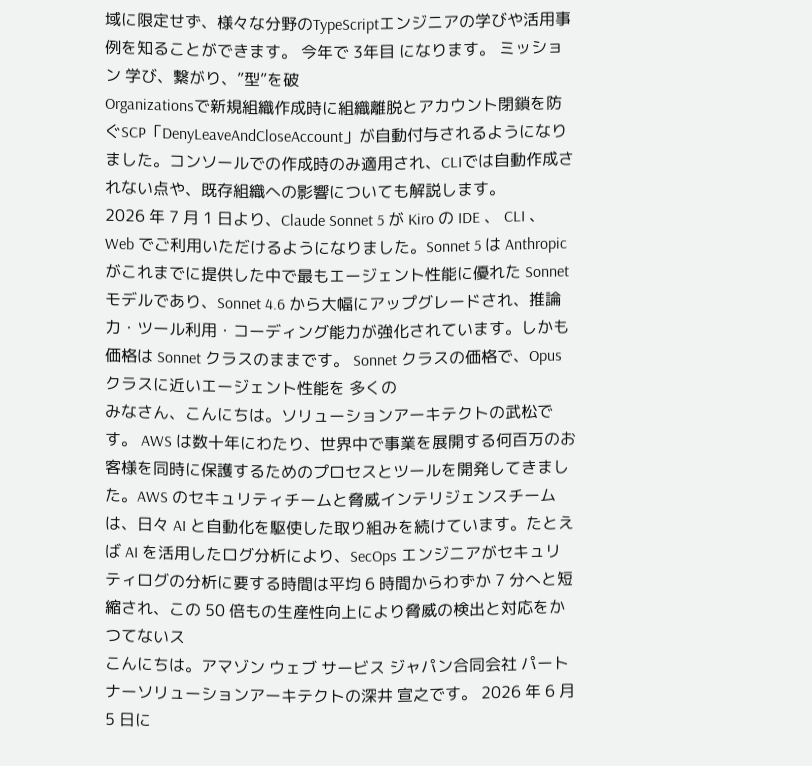域に限定せず、様々な分野のTypeScriptエンジニアの学びや活用事例を知ることができます。 今年で 3年目 になります。 ミッション 学び、繋がり、”型”を破
Organizationsで新規組織作成時に組織離脱とアカウント閉鎖を防ぐSCP「DenyLeaveAndCloseAccount」が自動付与されるようになりました。コンソールでの作成時のみ適用され、CLIでは自動作成されない点や、既存組織への影響についても解説します。
2026 年 7 月 1 日より、Claude Sonnet 5 が Kiro の IDE 、 CLI 、 Web でご利用いただけるようになりました。Sonnet 5 は Anthropic がこれまでに提供した中で最もエージェント性能に優れた Sonnet モデルであり、Sonnet 4.6 から大幅にアップグレードされ、推論力・ツール利用・コーディング能力が強化されています。しかも価格は Sonnet クラスのままです。 Sonnet クラスの価格で、Opus クラスに近いエージェント性能を 多くの
みなさん、こんにちは。ソリューションアーキテクトの武松です。 AWS は数十年にわたり、世界中で事業を展開する何百万のお客様を同時に保護するためのプロセスとツールを開発してきました。AWS のセキュリティチームと脅威インテリジェンスチームは、日々 AI と自動化を駆使した取り組みを続けています。たとえば AI を活用したログ分析により、SecOps エンジニアがセキュリティログの分析に要する時間は平均 6 時間からわずか 7 分へと短縮され、この 50 倍もの生産性向上により脅威の検出と対応をかつてないス
こんにちは。アマゾン ウェブ サービス ジャパン合同会社 パートナーソリューションアーキテクトの深井 宣之です。 2026 年 6 月 5 日に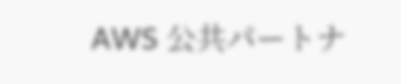AWS 公共パートナ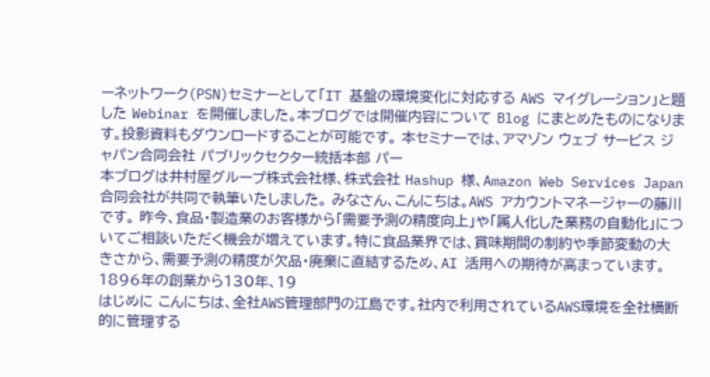ーネットワーク(PSN)セミナーとして「IT 基盤の環境変化に対応する AWS マイグレーション」と題した Webinar を開催しました。本ブログでは開催内容について Blog にまとめたものになります。投影資料もダウンロードすることが可能です。 本セミナーでは、アマゾン ウェブ サービス ジャパン合同会社 パブリックセクター統括本部 パー
本ブログは井村屋グループ株式会社様、株式会社 Hashup 様、Amazon Web Services Japan 合同会社が共同で執筆いたしました。 みなさん、こんにちは。AWS アカウントマネージャーの藤川です。 昨今、食品・製造業のお客様から「需要予測の精度向上」や「属人化した業務の自動化」についてご相談いただく機会が増えています。特に食品業界では、賞味期間の制約や季節変動の大きさから、需要予測の精度が欠品・廃棄に直結するため、AI 活用への期待が高まっています。 1896年の創業から130年、19
はじめに こんにちは、全社AWS管理部門の江島です。社内で利用されているAWS環境を全社横断的に管理する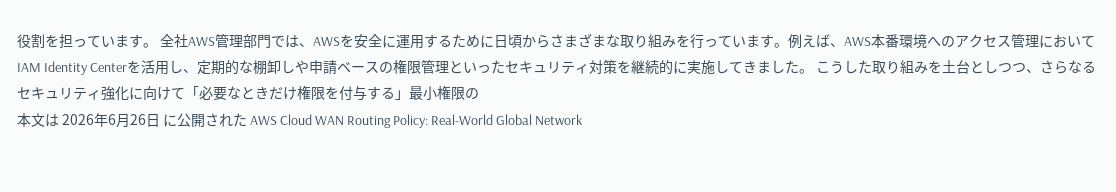役割を担っています。 全社AWS管理部門では、AWSを安全に運用するために日頃からさまざまな取り組みを行っています。例えば、AWS本番環境へのアクセス管理においてIAM Identity Centerを活用し、定期的な棚卸しや申請ベースの権限管理といったセキュリティ対策を継続的に実施してきました。 こうした取り組みを土台としつつ、さらなるセキュリティ強化に向けて「必要なときだけ権限を付与する」最小権限の
本文は 2026年6月26日 に公開された AWS Cloud WAN Routing Policy: Real-World Global Network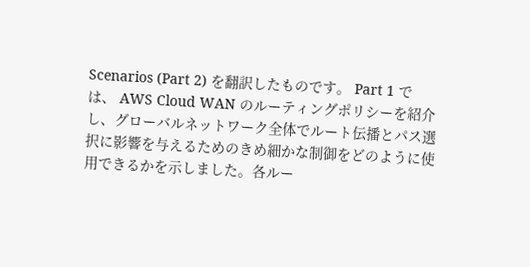Scenarios (Part 2) を翻訳したものです。 Part 1 では、 AWS Cloud WAN のルーティングポリシーを紹介し、グローバルネットワーク全体でルート伝播とパス選択に影響を与えるためのきめ細かな制御をどのように使用できるかを示しました。各ルー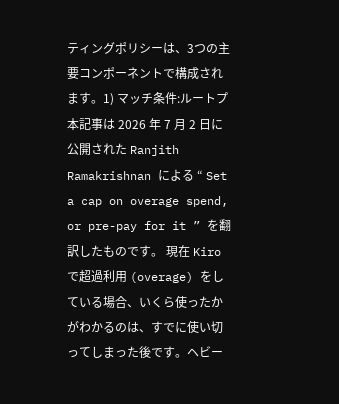ティングポリシーは、3つの主要コンポーネントで構成されます。1) マッチ条件:ルートプ
本記事は 2026 年 7 月 2 日に公開された Ranjith Ramakrishnan による “ Set a cap on overage spend, or pre-pay for it ” を翻訳したものです。 現在 Kiro で超過利用 (overage) をしている場合、いくら使ったかがわかるのは、すでに使い切ってしまった後です。ヘビー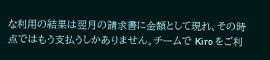な利用の結果は翌月の請求書に金額として現れ、その時点ではもう支払うしかありません。チームで Kiro をご利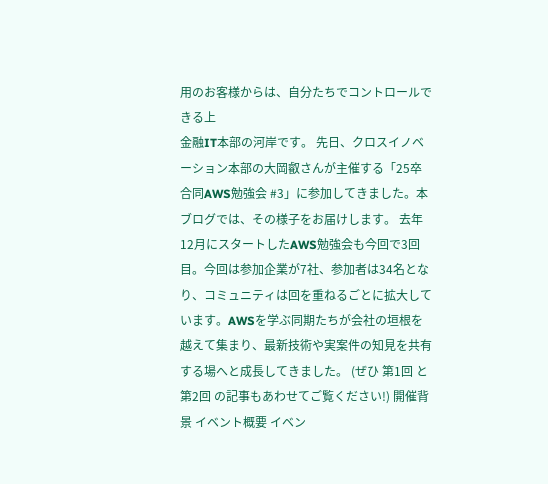用のお客様からは、自分たちでコントロールできる上
金融IT本部の河岸です。 先日、クロスイノベーション本部の大岡叡さんが主催する「25卒合同AWS勉強会 #3」に参加してきました。本ブログでは、その様子をお届けします。 去年12月にスタートしたAWS勉強会も今回で3回目。今回は参加企業が7社、参加者は34名となり、コミュニティは回を重ねるごとに拡大しています。AWSを学ぶ同期たちが会社の垣根を越えて集まり、最新技術や実案件の知見を共有する場へと成長してきました。 (ぜひ 第1回 と 第2回 の記事もあわせてご覧ください!) 開催背景 イベント概要 イベン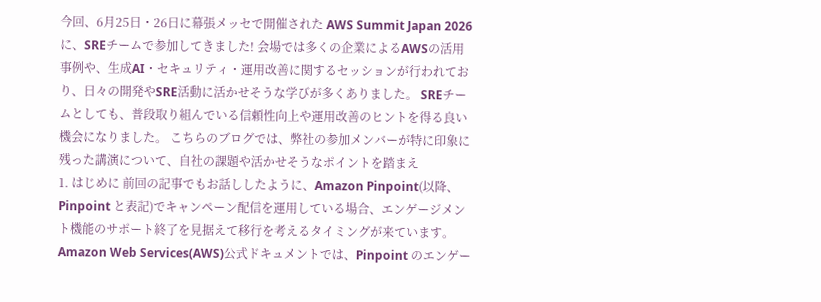今回、6月25日・26日に幕張メッセで開催された AWS Summit Japan 2026 に、SREチームで参加してきました! 会場では多くの企業によるAWSの活用事例や、生成AI・セキュリティ・運用改善に関するセッションが行われており、日々の開発やSRE活動に活かせそうな学びが多くありました。 SREチームとしても、普段取り組んでいる信頼性向上や運用改善のヒントを得る良い機会になりました。 こちらのブログでは、弊社の参加メンバーが特に印象に残った講演について、自社の課題や活かせそうなポイントを踏まえ
1. はじめに 前回の記事でもお話ししたように、Amazon Pinpoint(以降、Pinpoint と表記)でキャンペーン配信を運用している場合、エンゲージメント機能のサポート終了を見据えて移行を考えるタイミングが来ています。 Amazon Web Services(AWS)公式ドキュメントでは、Pinpoint のエンゲー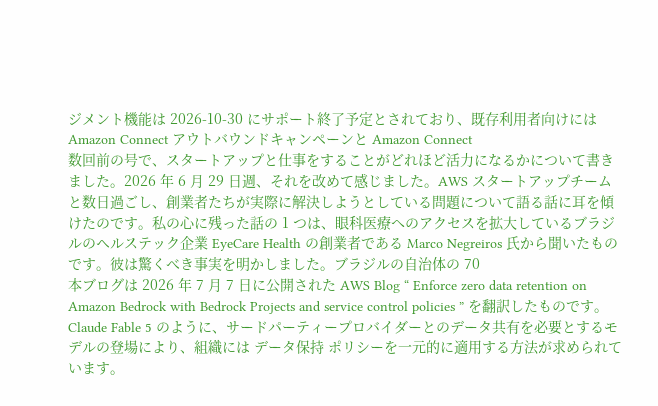ジメント機能は 2026-10-30 にサポート終了予定とされており、既存利用者向けには Amazon Connect アウトバウンドキャンペーンと Amazon Connect
数回前の号で、スタートアップと仕事をすることがどれほど活力になるかについて書きました。2026 年 6 月 29 日週、それを改めて感じました。AWS スタートアップチームと数日過ごし、創業者たちが実際に解決しようとしている問題について語る話に耳を傾けたのです。私の心に残った話の 1 つは、眼科医療へのアクセスを拡大しているブラジルのヘルステック企業 EyeCare Health の創業者である Marco Negreiros 氏から聞いたものです。彼は驚くべき事実を明かしました。ブラジルの自治体の 70
本ブログは 2026 年 7 月 7 日に公開された AWS Blog “ Enforce zero data retention on Amazon Bedrock with Bedrock Projects and service control policies ” を翻訳したものです。 Claude Fable 5 のように、サードパーティープロバイダーとのデータ共有を必要とするモデルの登場により、組織には データ保持 ポリシーを一元的に適用する方法が求められています。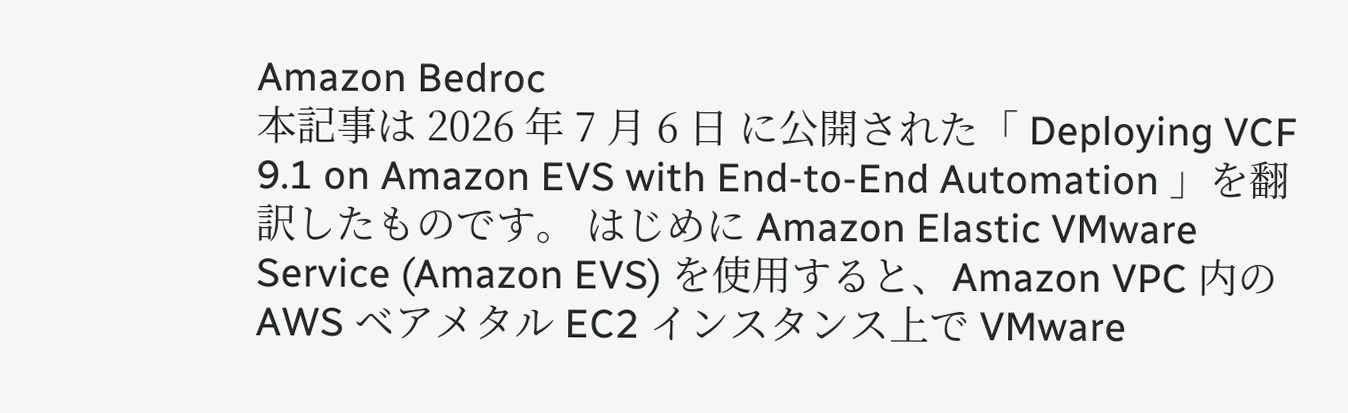Amazon Bedroc
本記事は 2026 年 7 月 6 日 に公開された「 Deploying VCF 9.1 on Amazon EVS with End-to-End Automation 」を翻訳したものです。 はじめに Amazon Elastic VMware Service (Amazon EVS) を使用すると、Amazon VPC 内の AWS ベアメタル EC2 インスタンス上で VMware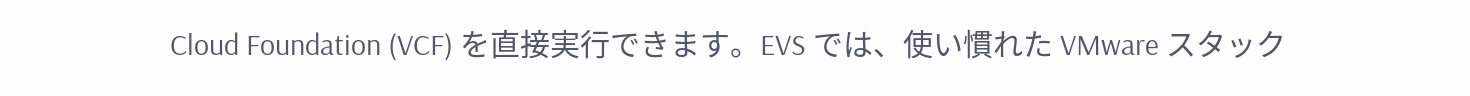Cloud Foundation (VCF) を直接実行できます。EVS では、使い慣れた VMware スタック